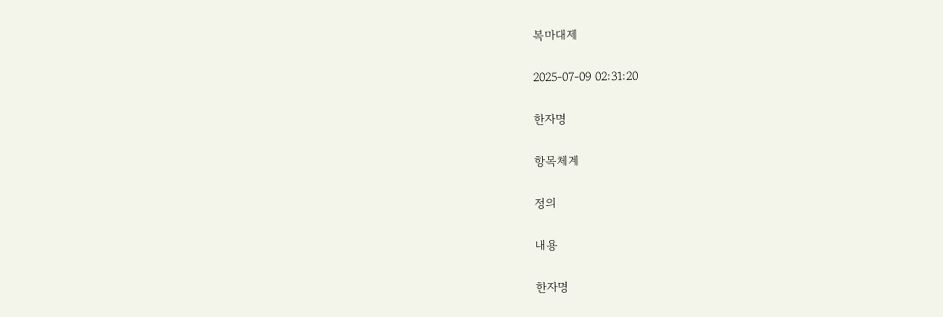복마대제

2025-07-09 02:31:20

한자명

항목체계

정의

내용

한자명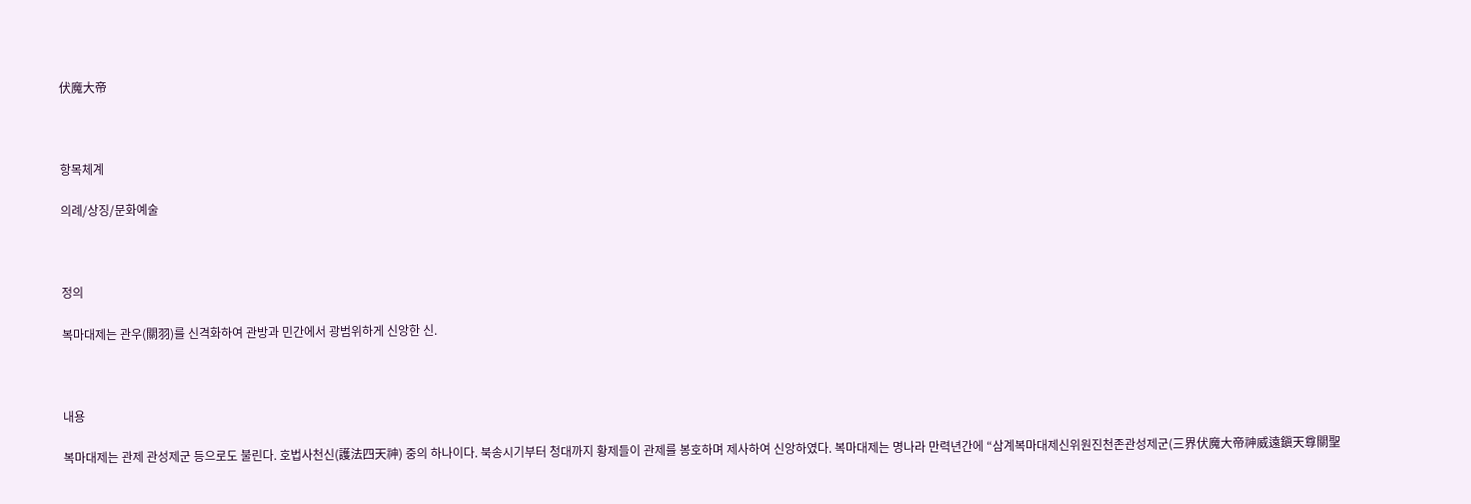伏魔大帝



항목체계

의례/상징/문화예술



정의

복마대제는 관우(關羽)를 신격화하여 관방과 민간에서 광범위하게 신앙한 신.



내용

복마대제는 관제 관성제군 등으로도 불린다. 호법사천신(護法四天神) 중의 하나이다. 북송시기부터 청대까지 황제들이 관제를 봉호하며 제사하여 신앙하였다. 복마대제는 명나라 만력년간에 “삼계복마대제신위원진천존관성제군(三界伏魔大帝神威遠鎭天尊關聖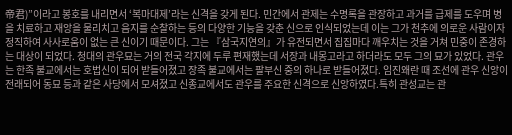帝君)”이라고 봉호를 내리면서 ‘복마대제’라는 신격을 갖게 된다. 민간에서 관제는 수명록을 관장하고 과거를 급제를 도우며 병을 치료하고 재앙을 물리치고 음지를 순찰하는 등의 다양한 기능을 갖춘 신으로 인식되었는데 이는 그가 천추에 의로운 사람이자 정직하여 사사로움이 없는 큰 신이기 때문이다. 그는 『삼국지연의』가 유전되면서 집집마다 깨우치는 것을 거쳐 민중이 존경하는 대상이 되었다. 청대의 관우묘는 거의 전국 각지에 두루 편재했는데 서장과 내몽고라고 하더라도 모두 그의 묘가 있었다. 관우는 한족 불교에서는 호법신이 되어 받들어졌고 장족 불교에서는 팔부신 중의 하나로 받들어졌다. 임진왜란 때 조선에 관우 신앙이 전래되어 동묘 등과 같은 사당에서 모셔졌고 신종교에서도 관우를 주요한 신격으로 신앙하였다.특히 관성교는 관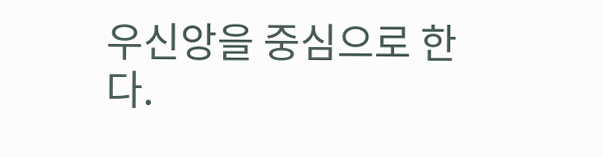우신앙을 중심으로 한다.